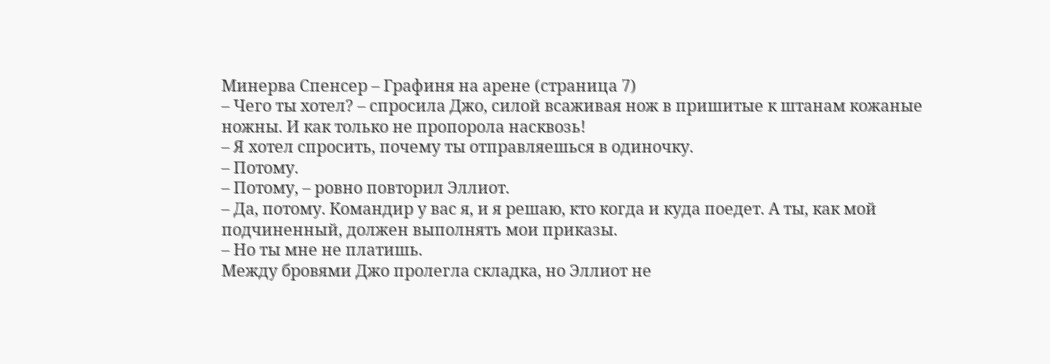Минерва Спенсер – Графиня на арене (страница 7)
– Чего ты хотел? – спросила Джо, силой всаживая нож в пришитые к штанам кожаные ножны. И как только не пропорола насквозь!
– Я хотел спросить, почему ты отправляешься в одиночку.
– Потому.
– Потому, – ровно повторил Эллиот.
– Да, потому. Командир у вас я, и я решаю, кто когда и куда поедет. А ты, как мой подчиненный, должен выполнять мои приказы.
– Но ты мне не платишь.
Между бровями Джо пролегла складка, но Эллиот не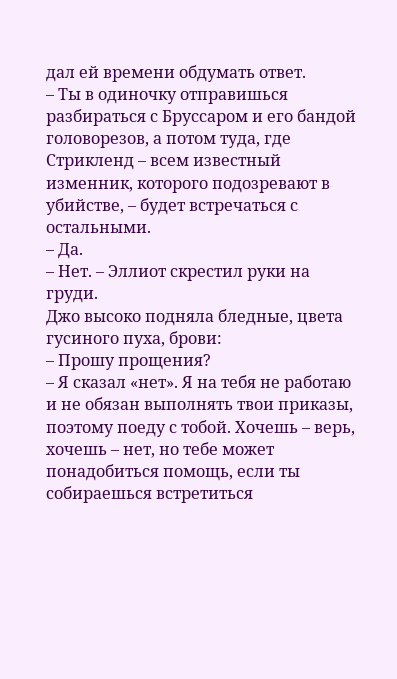дал ей времени обдумать ответ.
– Ты в одиночку отправишься разбираться с Бруссаром и его бандой головорезов, а потом туда, где Стрикленд – всем известный изменник, которого подозревают в убийстве, – будет встречаться с остальными.
– Да.
– Нет. – Эллиот скрестил руки на груди.
Джо высоко подняла бледные, цвета гусиного пуха, брови:
– Прошу прощения?
– Я сказал «нет». Я на тебя не работаю и не обязан выполнять твои приказы, поэтому поеду с тобой. Хочешь – верь, хочешь – нет, но тебе может понадобиться помощь, если ты собираешься встретиться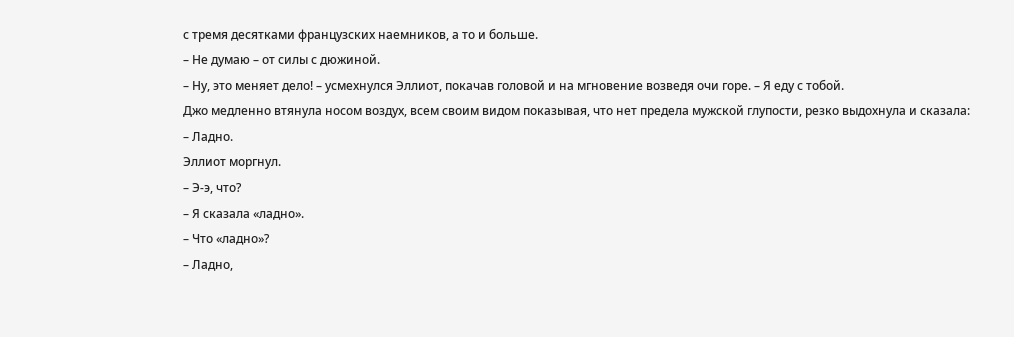с тремя десятками французских наемников, а то и больше.
– Не думаю – от силы с дюжиной.
– Ну, это меняет дело! – усмехнулся Эллиот, покачав головой и на мгновение возведя очи горе. – Я еду с тобой.
Джо медленно втянула носом воздух, всем своим видом показывая, что нет предела мужской глупости, резко выдохнула и сказала:
– Ладно.
Эллиот моргнул.
– Э-э, что?
– Я сказала «ладно».
– Что «ладно»?
– Ладно,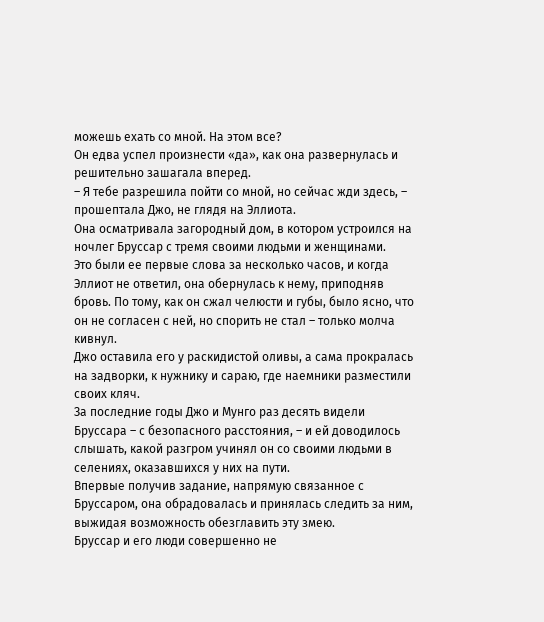можешь ехать со мной. На этом все?
Он едва успел произнести «да», как она развернулась и решительно зашагала вперед.
– Я тебе разрешила пойти со мной, но сейчас жди здесь, – прошептала Джо, не глядя на Эллиота.
Она осматривала загородный дом, в котором устроился на ночлег Бруссар с тремя своими людьми и женщинами.
Это были ее первые слова за несколько часов, и когда Эллиот не ответил, она обернулась к нему, приподняв бровь. По тому, как он сжал челюсти и губы, было ясно, что он не согласен с ней, но спорить не стал – только молча кивнул.
Джо оставила его у раскидистой оливы, а сама прокралась на задворки, к нужнику и сараю, где наемники разместили своих кляч.
За последние годы Джо и Мунго раз десять видели Бруссара – с безопасного расстояния, – и ей доводилось слышать, какой разгром учинял он со своими людьми в селениях, оказавшихся у них на пути.
Впервые получив задание, напрямую связанное с Бруссаром, она обрадовалась и принялась следить за ним, выжидая возможность обезглавить эту змею.
Бруссар и его люди совершенно не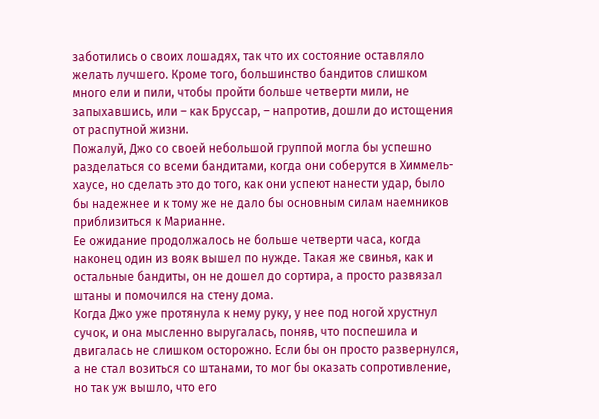заботились о своих лошадях, так что их состояние оставляло желать лучшего. Кроме того, большинство бандитов слишком много ели и пили, чтобы пройти больше четверти мили, не запыхавшись, или – как Бруссар, – напротив, дошли до истощения от распутной жизни.
Пожалуй, Джо со своей небольшой группой могла бы успешно разделаться со всеми бандитами, когда они соберутся в Химмель-хаусе, но сделать это до того, как они успеют нанести удар, было бы надежнее и к тому же не дало бы основным силам наемников приблизиться к Марианне.
Ее ожидание продолжалось не больше четверти часа, когда наконец один из вояк вышел по нужде. Такая же свинья, как и остальные бандиты, он не дошел до сортира, а просто развязал штаны и помочился на стену дома.
Когда Джо уже протянула к нему руку, у нее под ногой хрустнул сучок, и она мысленно выругалась, поняв, что поспешила и двигалась не слишком осторожно. Если бы он просто развернулся, а не стал возиться со штанами, то мог бы оказать сопротивление, но так уж вышло, что его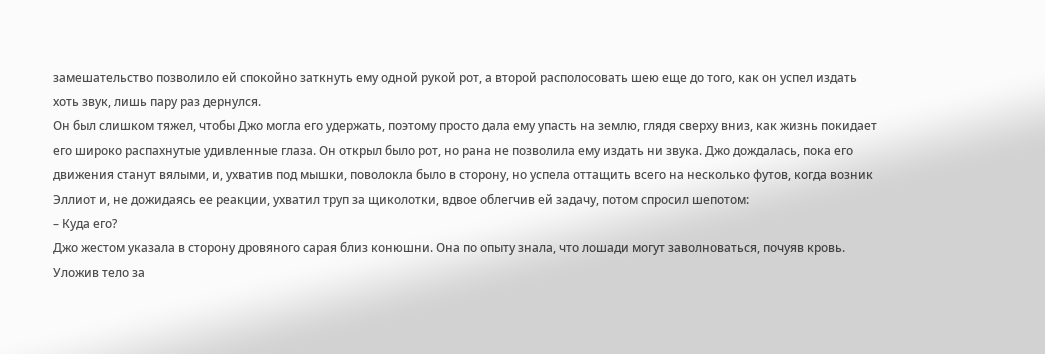замешательство позволило ей спокойно заткнуть ему одной рукой рот, а второй располосовать шею еще до того, как он успел издать хоть звук, лишь пару раз дернулся.
Он был слишком тяжел, чтобы Джо могла его удержать, поэтому просто дала ему упасть на землю, глядя сверху вниз, как жизнь покидает его широко распахнутые удивленные глаза. Он открыл было рот, но рана не позволила ему издать ни звука. Джо дождалась, пока его движения станут вялыми, и, ухватив под мышки, поволокла было в сторону, но успела оттащить всего на несколько футов, когда возник Эллиот и, не дожидаясь ее реакции, ухватил труп за щиколотки, вдвое облегчив ей задачу, потом спросил шепотом:
– Куда его?
Джо жестом указала в сторону дровяного сарая близ конюшни. Она по опыту знала, что лошади могут заволноваться, почуяв кровь.
Уложив тело за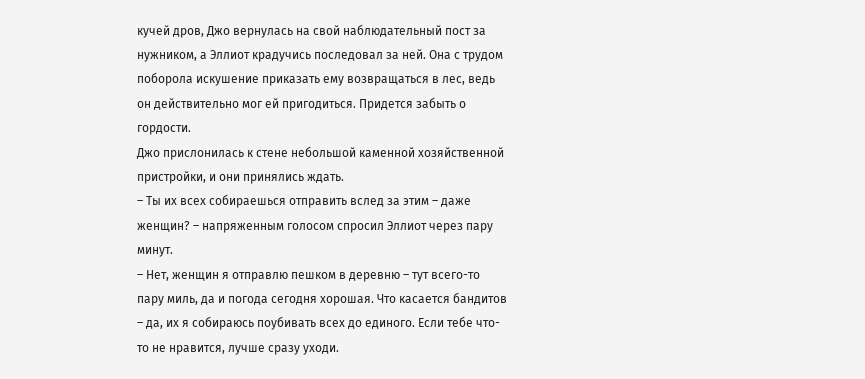кучей дров, Джо вернулась на свой наблюдательный пост за нужником, а Эллиот крадучись последовал за ней. Она с трудом поборола искушение приказать ему возвращаться в лес, ведь он действительно мог ей пригодиться. Придется забыть о гордости.
Джо прислонилась к стене небольшой каменной хозяйственной пристройки, и они принялись ждать.
– Ты их всех собираешься отправить вслед за этим – даже женщин? – напряженным голосом спросил Эллиот через пару минут.
– Нет, женщин я отправлю пешком в деревню – тут всего-то пару миль, да и погода сегодня хорошая. Что касается бандитов – да, их я собираюсь поубивать всех до единого. Если тебе что-то не нравится, лучше сразу уходи.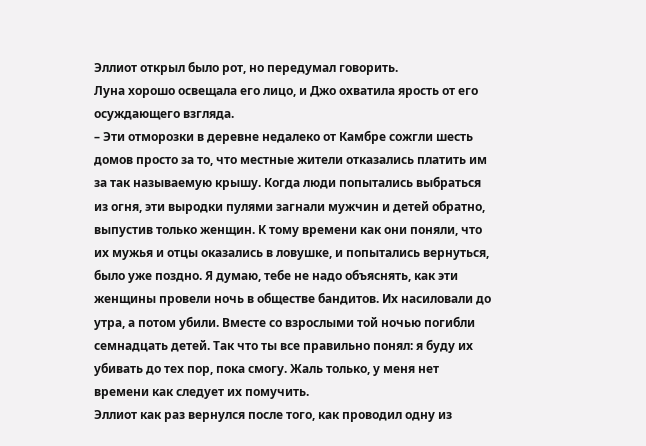Эллиот открыл было рот, но передумал говорить.
Луна хорошо освещала его лицо, и Джо охватила ярость от его осуждающего взгляда.
– Эти отморозки в деревне недалеко от Камбре сожгли шесть домов просто за то, что местные жители отказались платить им за так называемую крышу. Когда люди попытались выбраться из огня, эти выродки пулями загнали мужчин и детей обратно, выпустив только женщин. К тому времени как они поняли, что их мужья и отцы оказались в ловушке, и попытались вернуться, было уже поздно. Я думаю, тебе не надо объяснять, как эти женщины провели ночь в обществе бандитов. Их насиловали до утра, а потом убили. Вместе со взрослыми той ночью погибли семнадцать детей. Так что ты все правильно понял: я буду их убивать до тех пор, пока смогу. Жаль только, у меня нет времени как следует их помучить.
Эллиот как раз вернулся после того, как проводил одну из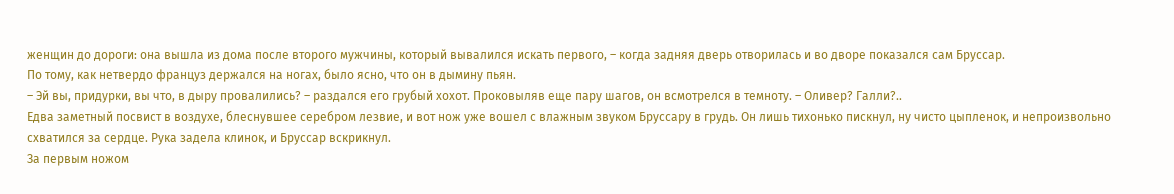женщин до дороги: она вышла из дома после второго мужчины, который вывалился искать первого, – когда задняя дверь отворилась и во дворе показался сам Бруссар.
По тому, как нетвердо француз держался на ногах, было ясно, что он в дымину пьян.
– Эй вы, придурки, вы что, в дыру провалились? – раздался его грубый хохот. Проковыляв еще пару шагов, он всмотрелся в темноту. – Оливер? Галли?..
Едва заметный посвист в воздухе, блеснувшее серебром лезвие, и вот нож уже вошел с влажным звуком Бруссару в грудь. Он лишь тихонько пискнул, ну чисто цыпленок, и непроизвольно схватился за сердце. Рука задела клинок, и Бруссар вскрикнул.
За первым ножом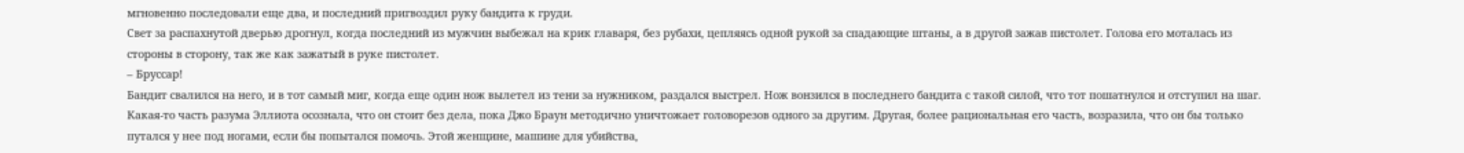мгновенно последовали еще два, и последний пригвоздил руку бандита к груди.
Свет за распахнутой дверью дрогнул, когда последний из мужчин выбежал на крик главаря, без рубахи, цепляясь одной рукой за спадающие штаны, а в другой зажав пистолет. Голова его моталась из стороны в сторону, так же как зажатый в руке пистолет.
– Бруссар!
Бандит свалился на него, и в тот самый миг, когда еще один нож вылетел из тени за нужником, раздался выстрел. Нож вонзился в последнего бандита с такой силой, что тот пошатнулся и отступил на шаг.
Какая-то часть разума Эллиота осознала, что он стоит без дела, пока Джо Браун методично уничтожает головорезов одного за другим. Другая, более рациональная его часть, возразила, что он бы только путался у нее под ногами, если бы попытался помочь. Этой женщине, машине для убийства,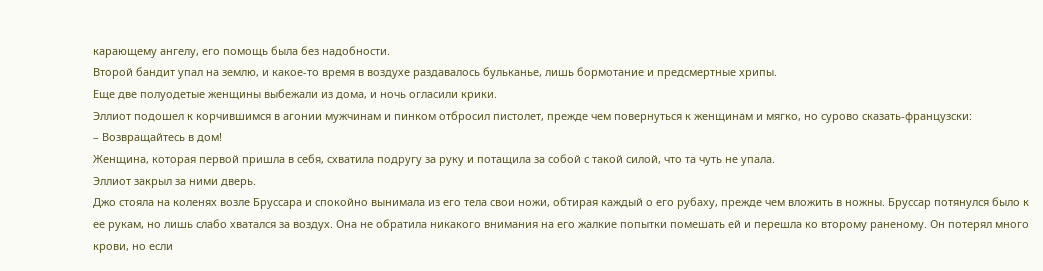карающему ангелу, его помощь была без надобности.
Второй бандит упал на землю, и какое-то время в воздухе раздавалось бульканье, лишь бормотание и предсмертные хрипы.
Еще две полуодетые женщины выбежали из дома, и ночь огласили крики.
Эллиот подошел к корчившимся в агонии мужчинам и пинком отбросил пистолет, прежде чем повернуться к женщинам и мягко, но сурово сказать-французски:
– Возвращайтесь в дом!
Женщина, которая первой пришла в себя, схватила подругу за руку и потащила за собой с такой силой, что та чуть не упала.
Эллиот закрыл за ними дверь.
Джо стояла на коленях возле Бруссара и спокойно вынимала из его тела свои ножи, обтирая каждый о его рубаху, прежде чем вложить в ножны. Бруссар потянулся было к ее рукам, но лишь слабо хватался за воздух. Она не обратила никакого внимания на его жалкие попытки помешать ей и перешла ко второму раненому. Он потерял много крови, но если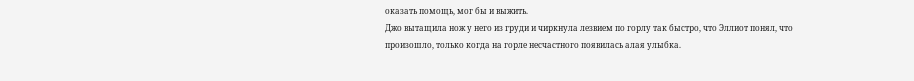оказать помощь, мог бы и выжить.
Джо вытащила нож у него из груди и чиркнула лезвием по горлу так быстро, что Эллиот понял, что произошло, только когда на горле несчастного появилась алая улыбка.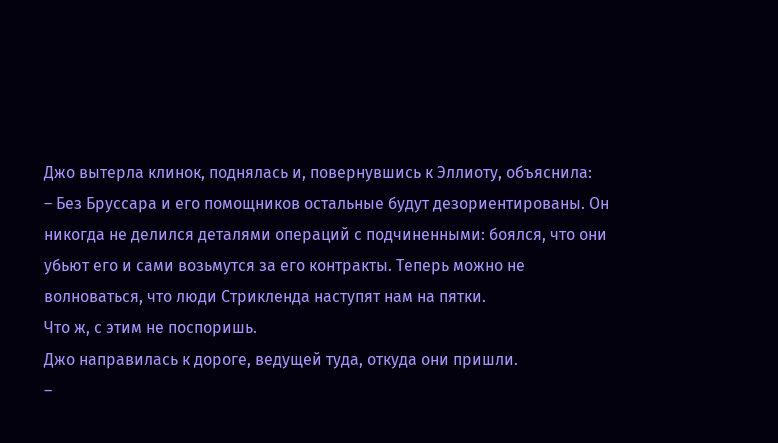Джо вытерла клинок, поднялась и, повернувшись к Эллиоту, объяснила:
– Без Бруссара и его помощников остальные будут дезориентированы. Он никогда не делился деталями операций с подчиненными: боялся, что они убьют его и сами возьмутся за его контракты. Теперь можно не волноваться, что люди Стрикленда наступят нам на пятки.
Что ж, с этим не поспоришь.
Джо направилась к дороге, ведущей туда, откуда они пришли.
–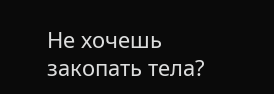Не хочешь закопать тела?